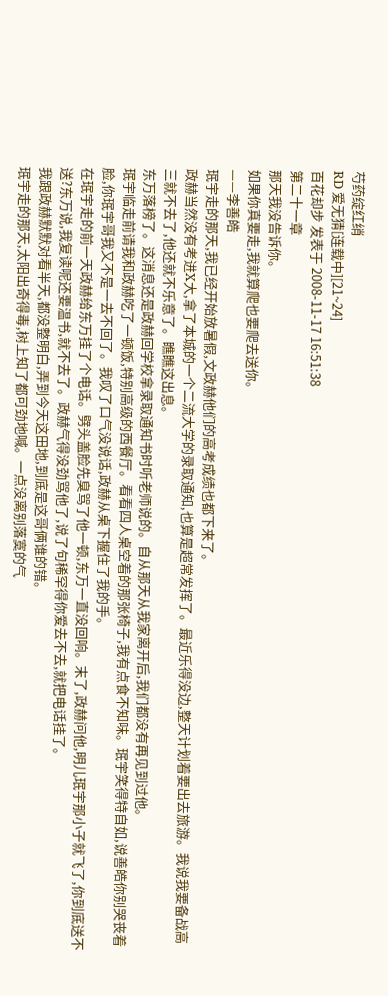芍药绽红绡
RD 爱无猜[连载中][21~24]
百花却步 发表于 2008-11-17 16:51:38
第二十一章
那天我没告诉你。
如果你真要走,我就算爬也要爬去送你。
——李善皓
珉宇走的那天,我已经开始放暑假,文政赫他们的高考成绩也都下来了。
政赫当然没有考进X大,拿了本城的一个二流大学的录取通知,也算是超常发挥了。最近乐得没边,整天计划着要出去旅游。我说我要备战高三就不去了,他还就不乐意了。瞧瞧这出息。
东万落榜了。这消息还是政赫回学校拿录取通知书时听老师说的。自从那天从我家离开后,我们都没有再见到过他。
珉宇临走前请我和政赫吃了一顿饭,特别高级的西餐厅。看看四人桌空着的那张椅子,我有点食不知味。珉宇笑得特自如,说善皓你别哭丧着脸,你珉宇哥我又不是一去不回了。我叹了口气没说话,政赫从桌下握住了我的手。
在珉宇走的前一天政赫给东万挂了个电话。劈头盖脸先臭骂了他一顿,东万一直没回响。末了,政赫问他,明儿珉宇那小子就飞了,你到底送不送?东万说,我复读呢还要温书,就不去了。政赫气得没劲骂他了,说了句稀罕得你爱去不去,就把电话挂了。
我跟政赫默默对看半天,都没整明白,弄到今天这田地,到底是这哥俩谁的错。
珉宇走的那天,太阳出奇得毒,树上知了都可劲地喊。一点没离别落寞的气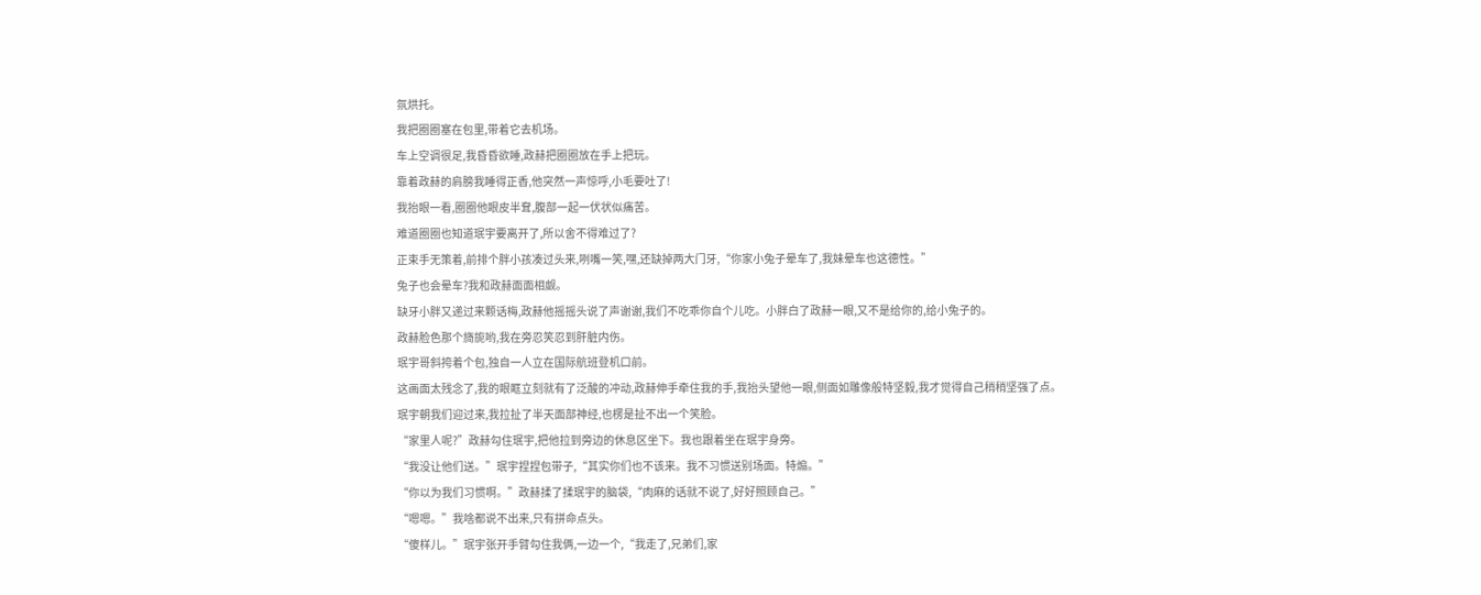氛烘托。
我把圈圈塞在包里,带着它去机场。
车上空调很足,我昏昏欲睡,政赫把圈圈放在手上把玩。
靠着政赫的肩膀我睡得正香,他突然一声惊呼,小毛要吐了!
我抬眼一看,圈圈他眼皮半耷,腹部一起一伏状似痛苦。
难道圈圈也知道珉宇要离开了,所以舍不得难过了?
正束手无策着,前排个胖小孩凑过头来,咧嘴一笑,嘿,还缺掉两大门牙,“你家小兔子晕车了,我妹晕车也这德性。”
兔子也会晕车?我和政赫面面相觑。
缺牙小胖又递过来颗话梅,政赫他摇摇头说了声谢谢,我们不吃乖你自个儿吃。小胖白了政赫一眼,又不是给你的,给小兔子的。
政赫脸色那个旖旎哟,我在旁忍笑忍到肝脏内伤。
珉宇哥斜挎着个包,独自一人立在国际航班登机口前。
这画面太残念了,我的眼眶立刻就有了泛酸的冲动,政赫伸手牵住我的手,我抬头望他一眼,侧面如雕像般特坚毅,我才觉得自己稍稍坚强了点。
珉宇朝我们迎过来,我拉扯了半天面部神经,也楞是扯不出一个笑脸。
“家里人呢?”政赫勾住珉宇,把他拉到旁边的休息区坐下。我也跟着坐在珉宇身旁。
“我没让他们送。”珉宇捏捏包带子,“其实你们也不该来。我不习惯送别场面。特煽。”
“你以为我们习惯啊。”政赫揉了揉珉宇的脑袋,“肉麻的话就不说了,好好照顾自己。”
“嗯嗯。”我啥都说不出来,只有拼命点头。
“傻样儿。”珉宇张开手臂勾住我俩,一边一个,“我走了,兄弟们,家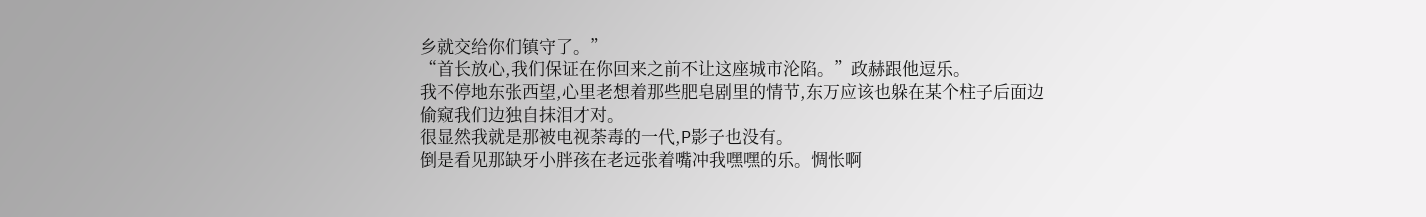乡就交给你们镇守了。”
“首长放心,我们保证在你回来之前不让这座城市沦陷。”政赫跟他逗乐。
我不停地东张西望,心里老想着那些肥皂剧里的情节,东万应该也躲在某个柱子后面边偷窥我们边独自抹泪才对。
很显然我就是那被电视荼毒的一代,P影子也没有。
倒是看见那缺牙小胖孩在老远张着嘴冲我嘿嘿的乐。惆怅啊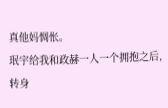真他妈惆怅。
珉宇给我和政赫一人一个拥抱之后,转身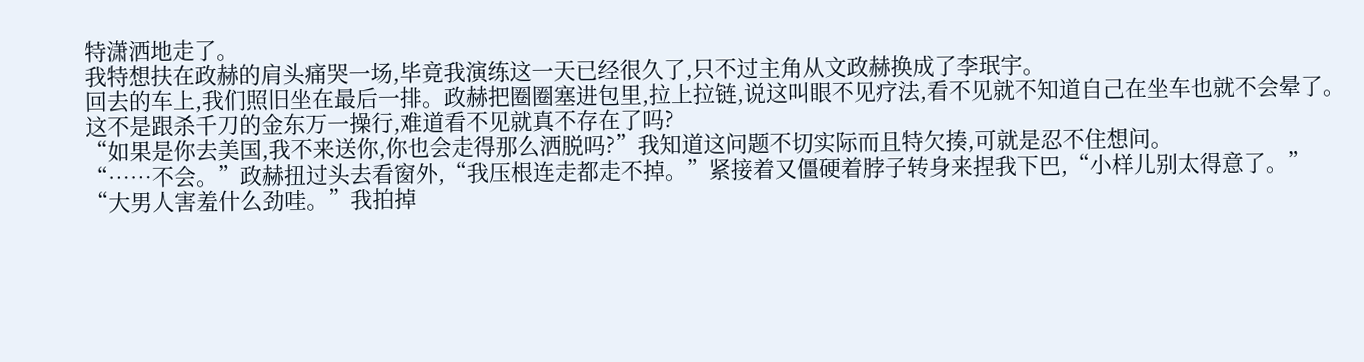特潇洒地走了。
我特想扶在政赫的肩头痛哭一场,毕竟我演练这一天已经很久了,只不过主角从文政赫换成了李珉宇。
回去的车上,我们照旧坐在最后一排。政赫把圈圈塞进包里,拉上拉链,说这叫眼不见疗法,看不见就不知道自己在坐车也就不会晕了。
这不是跟杀千刀的金东万一操行,难道看不见就真不存在了吗?
“如果是你去美国,我不来送你,你也会走得那么洒脱吗?”我知道这问题不切实际而且特欠揍,可就是忍不住想问。
“……不会。”政赫扭过头去看窗外,“我压根连走都走不掉。”紧接着又僵硬着脖子转身来捏我下巴,“小样儿别太得意了。”
“大男人害羞什么劲哇。”我拍掉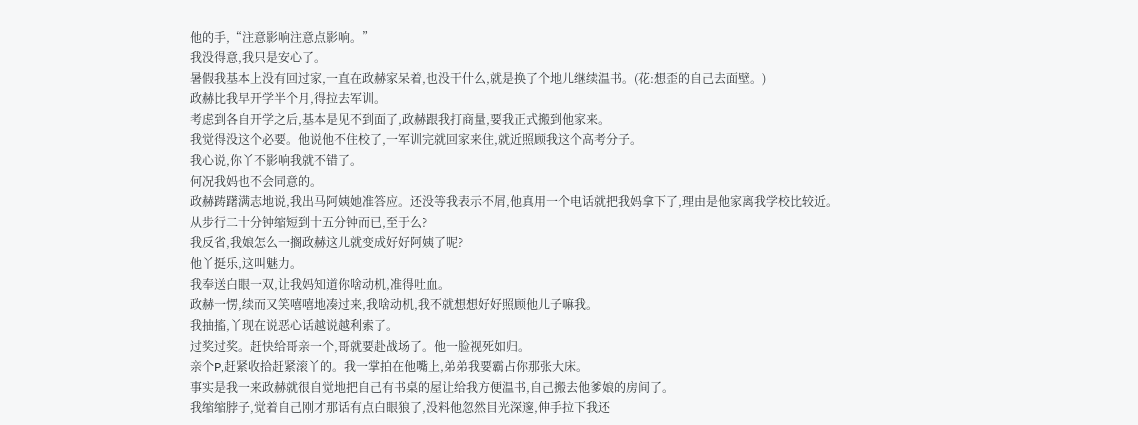他的手,“注意影响注意点影响。”
我没得意,我只是安心了。
暑假我基本上没有回过家,一直在政赫家呆着,也没干什么,就是换了个地儿继续温书。(花:想歪的自己去面壁。)
政赫比我早开学半个月,得拉去军训。
考虑到各自开学之后,基本是见不到面了,政赫跟我打商量,要我正式搬到他家来。
我觉得没这个必要。他说他不住校了,一军训完就回家来住,就近照顾我这个高考分子。
我心说,你丫不影响我就不错了。
何况我妈也不会同意的。
政赫踌躇满志地说,我出马阿姨她准答应。还没等我表示不屑,他真用一个电话就把我妈拿下了,理由是他家离我学校比较近。
从步行二十分钟缩短到十五分钟而已,至于么?
我反省,我娘怎么一搁政赫这儿就变成好好阿姨了呢?
他丫挺乐,这叫魅力。
我奉送白眼一双,让我妈知道你啥动机,准得吐血。
政赫一愣,续而又笑嘻嘻地凑过来,我啥动机,我不就想想好好照顾他儿子嘛我。
我抽搐,丫现在说恶心话越说越利索了。
过奖过奖。赶快给哥亲一个,哥就要赴战场了。他一脸视死如归。
亲个P,赶紧收拾赶紧滚丫的。我一掌拍在他嘴上,弟弟我要霸占你那张大床。
事实是我一来政赫就很自觉地把自己有书桌的屋让给我方便温书,自己搬去他爹娘的房间了。
我缩缩脖子,觉着自己刚才那话有点白眼狼了,没料他忽然目光深邃,伸手拉下我还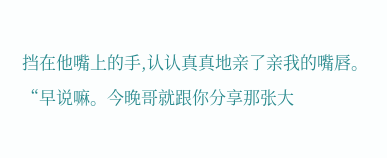挡在他嘴上的手,认认真真地亲了亲我的嘴唇。
“早说嘛。今晚哥就跟你分享那张大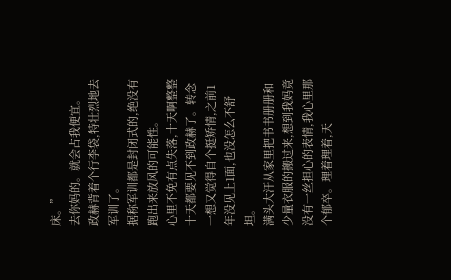床。”
去你妈的。就会占我便宜。
政赫背着个行李袋,特壮烈地去军训了。
据称军训都是封闭式的,绝没有跑出来放风的可能性。
心里不免有点失落,十天啊整整十天都要见不到政赫了。转念一想又觉得自个挺矫情,之前1年没见上1面,也没怎么不舒坦。
满头大汗从家里把书书册册和少量衣服的搬过来,想到我妈竟没有一丝担心的表情,我心里那个郁卒。理着理着,天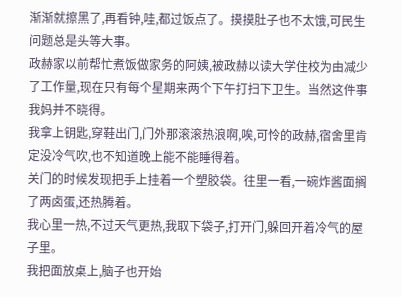渐渐就擦黑了,再看钟,哇,都过饭点了。摸摸肚子也不太饿,可民生问题总是头等大事。
政赫家以前帮忙煮饭做家务的阿姨,被政赫以读大学住校为由减少了工作量,现在只有每个星期来两个下午打扫下卫生。当然这件事我妈并不晓得。
我拿上钥匙,穿鞋出门,门外那滚滚热浪啊,唉,可怜的政赫,宿舍里肯定没冷气吹,也不知道晚上能不能睡得着。
关门的时候发现把手上挂着一个塑胶袋。往里一看,一碗炸酱面搁了两卤蛋,还热腾着。
我心里一热,不过天气更热,我取下袋子,打开门,躲回开着冷气的屋子里。
我把面放桌上,脑子也开始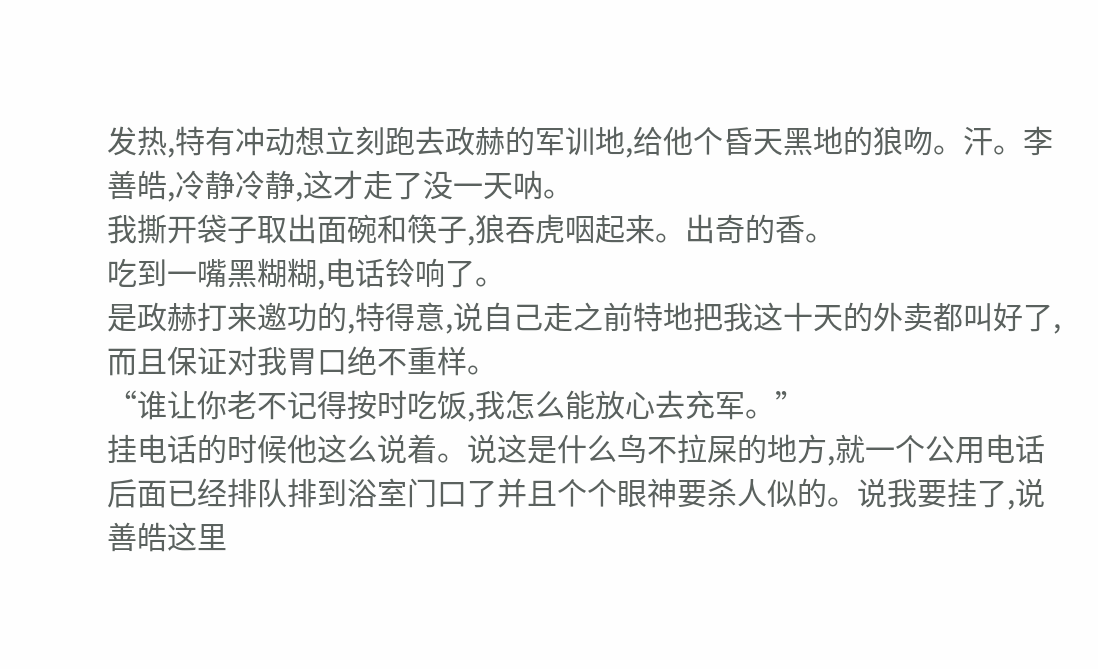发热,特有冲动想立刻跑去政赫的军训地,给他个昏天黑地的狼吻。汗。李善皓,冷静冷静,这才走了没一天呐。
我撕开袋子取出面碗和筷子,狼吞虎咽起来。出奇的香。
吃到一嘴黑糊糊,电话铃响了。
是政赫打来邀功的,特得意,说自己走之前特地把我这十天的外卖都叫好了,而且保证对我胃口绝不重样。
“谁让你老不记得按时吃饭,我怎么能放心去充军。”
挂电话的时候他这么说着。说这是什么鸟不拉屎的地方,就一个公用电话后面已经排队排到浴室门口了并且个个眼神要杀人似的。说我要挂了,说善皓这里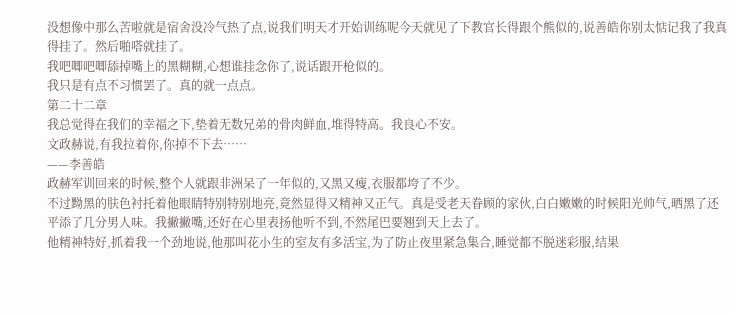没想像中那么苦啦就是宿舍没冷气热了点,说我们明天才开始训练呢今天就见了下教官长得跟个熊似的,说善皓你别太惦记我了我真得挂了。然后啪嗒就挂了。
我吧唧吧唧舔掉嘴上的黑糊糊,心想谁挂念你了,说话跟开枪似的。
我只是有点不习惯罢了。真的就一点点。
第二十二章
我总觉得在我们的幸福之下,垫着无数兄弟的骨肉鲜血,堆得特高。我良心不安。
文政赫说,有我拉着你,你掉不下去……
——李善皓
政赫军训回来的时候,整个人就跟非洲呆了一年似的,又黑又瘦,衣服都垮了不少。
不过黝黑的肤色衬托着他眼睛特别特别地亮,竟然显得又精神又正气。真是受老天眷顾的家伙,白白嫩嫩的时候阳光帅气,晒黑了还平添了几分男人味。我撇撇嘴,还好在心里表扬他听不到,不然尾巴要翘到天上去了。
他精神特好,抓着我一个劲地说,他那叫花小生的室友有多活宝,为了防止夜里紧急集合,睡觉都不脱迷彩服,结果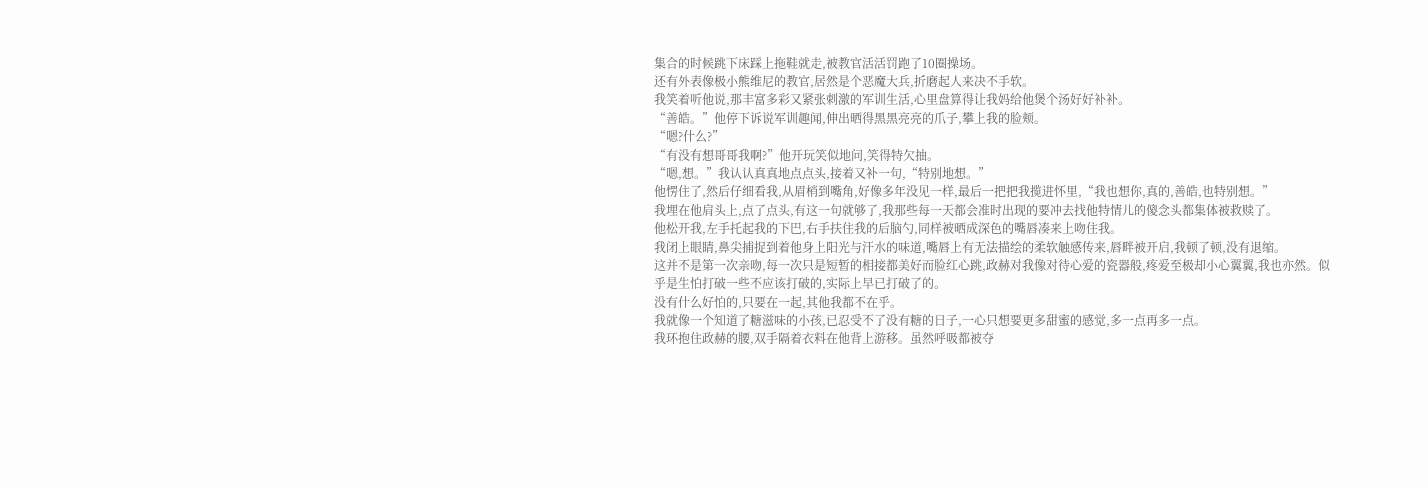集合的时候跳下床踩上拖鞋就走,被教官活活罚跑了10圈操场。
还有外表像极小熊维尼的教官,居然是个恶魔大兵,折磨起人来决不手软。
我笑着听他说,那丰富多彩又紧张刺激的军训生活,心里盘算得让我妈给他煲个汤好好补补。
“善皓。”他停下诉说军训趣闻,伸出晒得黑黑亮亮的爪子,攀上我的脸颊。
“嗯?什么?”
“有没有想哥哥我啊?”他开玩笑似地问,笑得特欠抽。
“嗯,想。”我认认真真地点点头,接着又补一句,“特别地想。”
他愣住了,然后仔细看我,从眉梢到嘴角,好像多年没见一样,最后一把把我揽进怀里,“我也想你,真的,善皓,也特别想。”
我埋在他肩头上,点了点头,有这一句就够了,我那些每一天都会准时出现的要冲去找他特情儿的傻念头都集体被救赎了。
他松开我,左手托起我的下巴,右手扶住我的后脑勺,同样被晒成深色的嘴唇凑来上吻住我。
我闭上眼睛,鼻尖捕捉到着他身上阳光与汗水的味道,嘴唇上有无法描绘的柔软触感传来,唇畔被开启,我顿了顿,没有退缩。
这并不是第一次亲吻,每一次只是短暂的相接都美好而脸红心跳,政赫对我像对待心爱的瓷器般,疼爱至极却小心翼翼,我也亦然。似乎是生怕打破一些不应该打破的,实际上早已打破了的。
没有什么好怕的,只要在一起,其他我都不在乎。
我就像一个知道了糖滋味的小孩,已忍受不了没有糖的日子,一心只想要更多甜蜜的感觉,多一点再多一点。
我环抱住政赫的腰,双手隔着衣料在他背上游移。虽然呼吸都被夺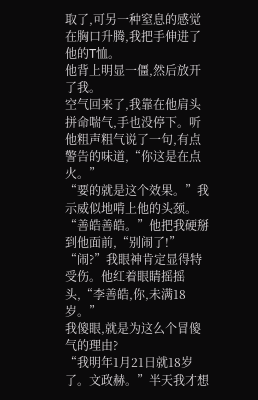取了,可另一种窒息的感觉在胸口升腾,我把手伸进了他的T恤。
他背上明显一僵,然后放开了我。
空气回来了,我靠在他肩头拼命喘气,手也没停下。听他粗声粗气说了一句,有点警告的味道,“你这是在点火。”
“要的就是这个效果。”我示威似地啃上他的头颈。
“善皓善皓。”他把我硬掰到他面前,“别闹了!”
“闹?”我眼神肯定显得特受伤。他红着眼睛摇摇头,“李善皓,你,未满18岁。”
我傻眼,就是为这么个冒傻气的理由?
“我明年1月21日就18岁了。文政赫。”半天我才想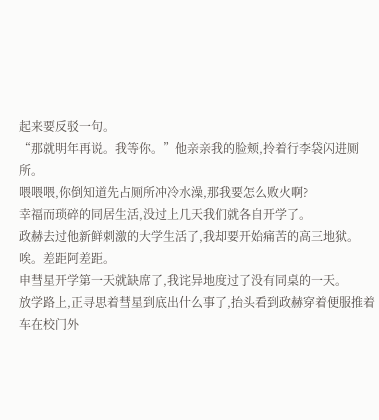起来要反驳一句。
“那就明年再说。我等你。”他亲亲我的脸颊,拎着行李袋闪进厕所。
喂喂喂,你倒知道先占厕所冲冷水澡,那我要怎么败火啊?
幸福而琐碎的同居生活,没过上几天我们就各自开学了。
政赫去过他新鲜刺激的大学生活了,我却要开始痛苦的高三地狱。唉。差距阿差距。
申彗星开学第一天就缺席了,我诧异地度过了没有同桌的一天。
放学路上,正寻思着彗星到底出什么事了,抬头看到政赫穿着便服推着车在校门外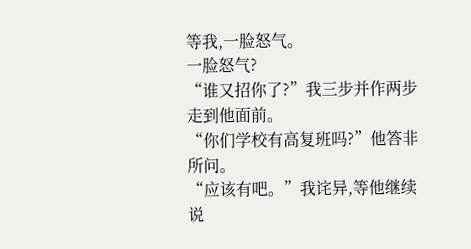等我,一脸怒气。
一脸怒气?
“谁又招你了?”我三步并作两步走到他面前。
“你们学校有高复班吗?”他答非所问。
“应该有吧。”我诧异,等他继续说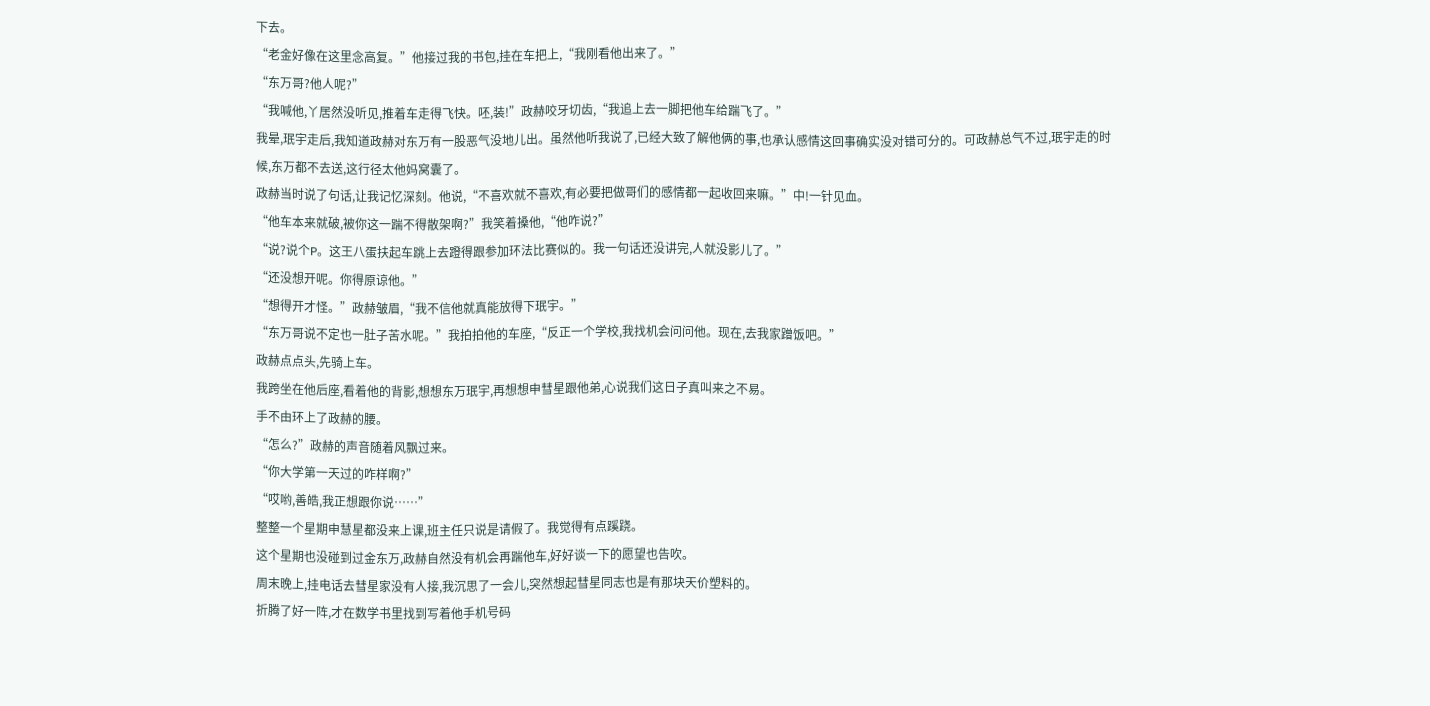下去。
“老金好像在这里念高复。”他接过我的书包,挂在车把上,“我刚看他出来了。”
“东万哥?他人呢?”
“我喊他,丫居然没听见,推着车走得飞快。呸,装!”政赫咬牙切齿,“我追上去一脚把他车给踹飞了。”
我晕,珉宇走后,我知道政赫对东万有一股恶气没地儿出。虽然他听我说了,已经大致了解他俩的事,也承认感情这回事确实没对错可分的。可政赫总气不过,珉宇走的时候,东万都不去送,这行径太他妈窝囊了。
政赫当时说了句话,让我记忆深刻。他说,“不喜欢就不喜欢,有必要把做哥们的感情都一起收回来嘛。”中!一针见血。
“他车本来就破,被你这一踹不得散架啊?”我笑着搡他,“他咋说?”
“说?说个P。这王八蛋扶起车跳上去蹬得跟参加环法比赛似的。我一句话还没讲完,人就没影儿了。”
“还没想开呢。你得原谅他。”
“想得开才怪。”政赫皱眉,“我不信他就真能放得下珉宇。”
“东万哥说不定也一肚子苦水呢。”我拍拍他的车座,“反正一个学校,我找机会问问他。现在,去我家蹭饭吧。”
政赫点点头,先骑上车。
我跨坐在他后座,看着他的背影,想想东万珉宇,再想想申彗星跟他弟,心说我们这日子真叫来之不易。
手不由环上了政赫的腰。
“怎么?”政赫的声音随着风飘过来。
“你大学第一天过的咋样啊?”
“哎哟,善皓,我正想跟你说……”
整整一个星期申慧星都没来上课,班主任只说是请假了。我觉得有点蹊跷。
这个星期也没碰到过金东万,政赫自然没有机会再踹他车,好好谈一下的愿望也告吹。
周末晚上,挂电话去彗星家没有人接,我沉思了一会儿,突然想起彗星同志也是有那块天价塑料的。
折腾了好一阵,才在数学书里找到写着他手机号码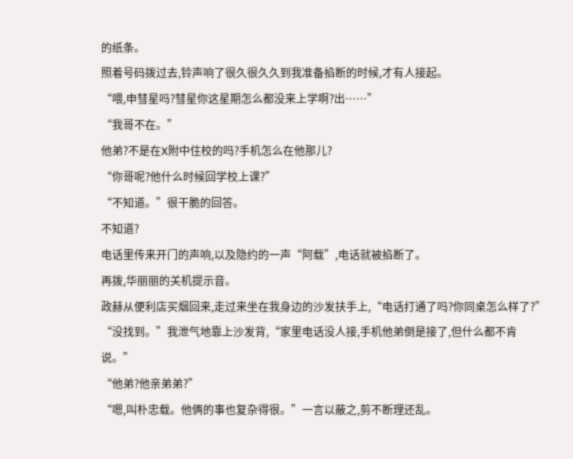的纸条。
照着号码拨过去,铃声响了很久很久久到我准备掐断的时候,才有人接起。
“喂,申彗星吗?彗星你这星期怎么都没来上学啊?出……”
“我哥不在。”
他弟?不是在X附中住校的吗?手机怎么在他那儿?
“你哥呢?他什么时候回学校上课?”
“不知道。”很干脆的回答。
不知道?
电话里传来开门的声响,以及隐约的一声“阿载”,电话就被掐断了。
再拨,华丽丽的关机提示音。
政赫从便利店买烟回来,走过来坐在我身边的沙发扶手上,“电话打通了吗?你同桌怎么样了?”
“没找到。”我泄气地靠上沙发背,“家里电话没人接,手机他弟倒是接了,但什么都不肯说。”
“他弟?他亲弟弟?”
“嗯,叫朴忠载。他俩的事也复杂得很。”一言以蔽之,剪不断理还乱。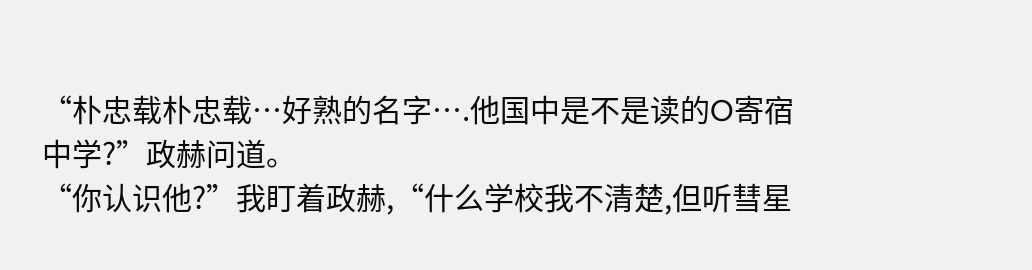“朴忠载朴忠载…好熟的名字….他国中是不是读的O寄宿中学?”政赫问道。
“你认识他?”我盯着政赫,“什么学校我不清楚,但听彗星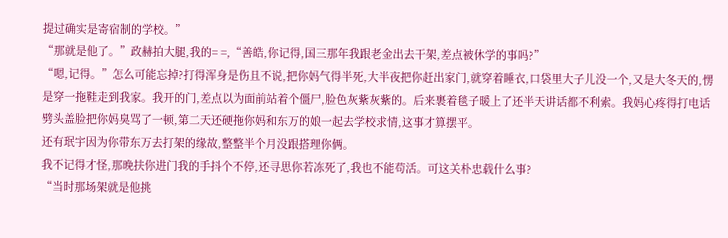提过确实是寄宿制的学校。”
“那就是他了。”政赫拍大腿,我的= =,“善皓,你记得,国三那年我跟老金出去干架,差点被休学的事吗?”
“嗯,记得。”怎么可能忘掉?打得浑身是伤且不说,把你妈气得半死,大半夜把你赶出家门,就穿着睡衣,口袋里大子儿没一个,又是大冬天的,愣是穿一拖鞋走到我家。我开的门,差点以为面前站着个僵尸,脸色灰紫灰紫的。后来裹着毯子暖上了还半天讲话都不利索。我妈心疼得打电话劈头盖脸把你妈臭骂了一顿,第二天还硬拖你妈和东万的娘一起去学校求情,这事才算摆平。
还有珉宇因为你带东万去打架的缘故,整整半个月没跟搭理你俩。
我不记得才怪,那晚扶你进门我的手抖个不停,还寻思你若冻死了,我也不能苟活。可这关朴忠载什么事?
“当时那场架就是他挑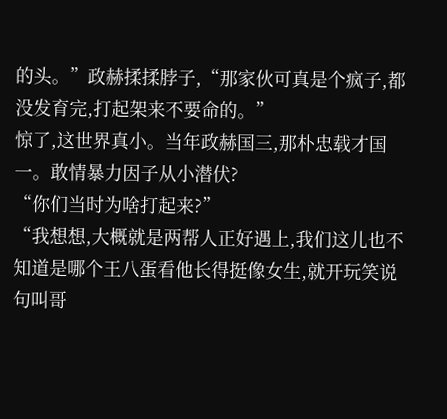的头。”政赫揉揉脖子,“那家伙可真是个疯子,都没发育完,打起架来不要命的。”
惊了,这世界真小。当年政赫国三,那朴忠载才国一。敢情暴力因子从小潜伏?
“你们当时为啥打起来?”
“我想想,大概就是两帮人正好遇上,我们这儿也不知道是哪个王八蛋看他长得挺像女生,就开玩笑说句叫哥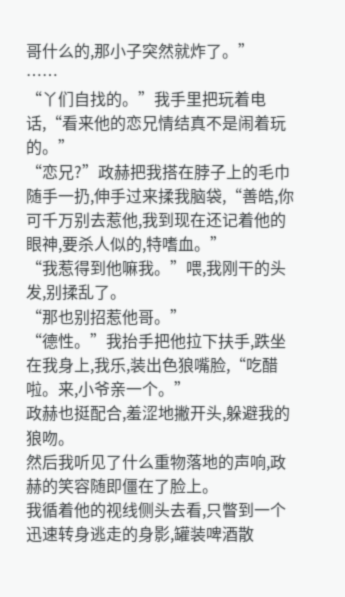哥什么的,那小子突然就炸了。”
……
“丫们自找的。”我手里把玩着电话,“看来他的恋兄情结真不是闹着玩的。”
“恋兄?”政赫把我搭在脖子上的毛巾随手一扔,伸手过来揉我脑袋,“善皓,你可千万别去惹他,我到现在还记着他的眼神,要杀人似的,特嗜血。”
“我惹得到他嘛我。”喂,我刚干的头发,别揉乱了。
“那也别招惹他哥。”
“德性。”我抬手把他拉下扶手,跌坐在我身上,我乐,装出色狼嘴脸,“吃醋啦。来,小爷亲一个。”
政赫也挺配合,羞涩地撇开头,躲避我的狼吻。
然后我听见了什么重物落地的声响,政赫的笑容随即僵在了脸上。
我循着他的视线侧头去看,只瞥到一个迅速转身逃走的身影,罐装啤酒散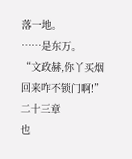落一地。
……是东万。
“文政赫,你丫买烟回来咋不锁门啊!”
二十三章
也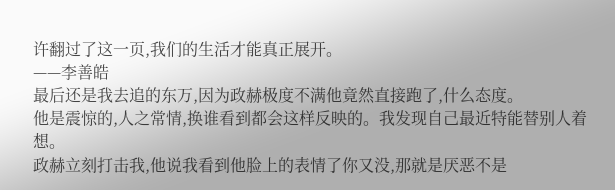许翻过了这一页,我们的生活才能真正展开。
——李善皓
最后还是我去追的东万,因为政赫极度不满他竟然直接跑了,什么态度。
他是震惊的,人之常情,换谁看到都会这样反映的。我发现自己最近特能替别人着想。
政赫立刻打击我,他说我看到他脸上的表情了你又没,那就是厌恶不是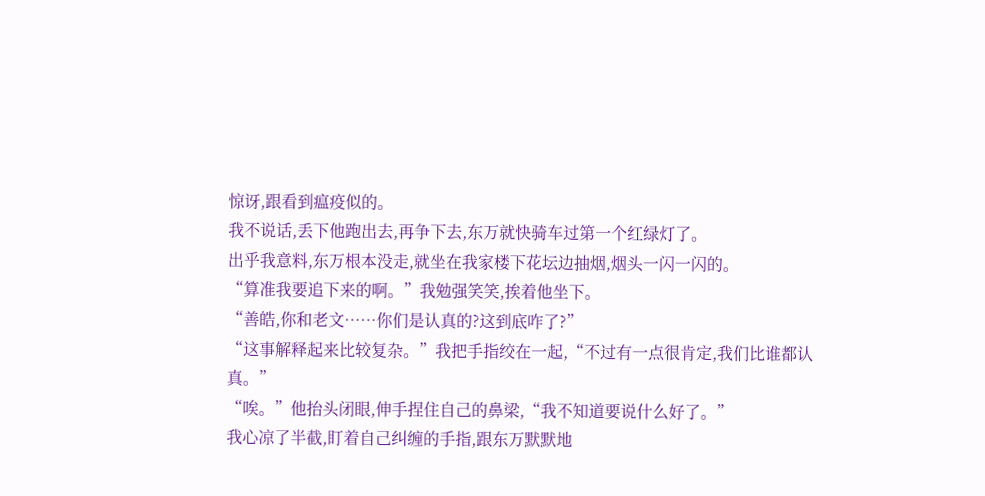惊讶,跟看到瘟疫似的。
我不说话,丢下他跑出去,再争下去,东万就快骑车过第一个红绿灯了。
出乎我意料,东万根本没走,就坐在我家楼下花坛边抽烟,烟头一闪一闪的。
“算准我要追下来的啊。”我勉强笑笑,挨着他坐下。
“善皓,你和老文……你们是认真的?这到底咋了?”
“这事解释起来比较复杂。”我把手指绞在一起,“不过有一点很肯定,我们比谁都认真。”
“唉。”他抬头闭眼,伸手捏住自己的鼻梁,“我不知道要说什么好了。”
我心凉了半截,盯着自己纠缠的手指,跟东万默默地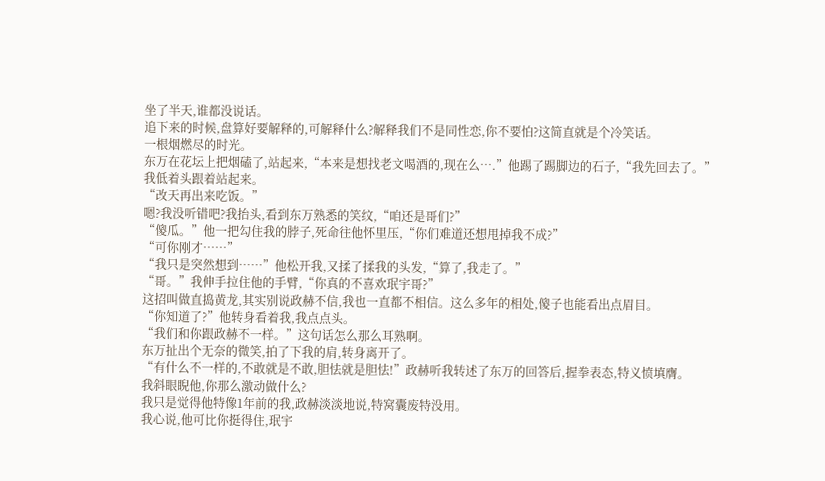坐了半天,谁都没说话。
追下来的时候,盘算好要解释的,可解释什么?解释我们不是同性恋,你不要怕?这简直就是个冷笑话。
一根烟燃尽的时光。
东万在花坛上把烟磕了,站起来,“本来是想找老文喝酒的,现在么….”他踢了踢脚边的石子,“我先回去了。”
我低着头跟着站起来。
“改天再出来吃饭。”
嗯?我没听错吧?我抬头,看到东万熟悉的笑纹,“咱还是哥们?”
“傻瓜。”他一把勾住我的脖子,死命往他怀里压,“你们难道还想甩掉我不成?”
“可你刚才……”
“我只是突然想到……”他松开我,又揉了揉我的头发,“算了,我走了。”
“哥。”我伸手拉住他的手臂,“你真的不喜欢珉宇哥?”
这招叫做直捣黄龙,其实别说政赫不信,我也一直都不相信。这么多年的相处,傻子也能看出点眉目。
“你知道了?”他转身看着我,我点点头。
“我们和你跟政赫不一样。”这句话怎么那么耳熟啊。
东万扯出个无奈的微笑,拍了下我的肩,转身离开了。
“有什么不一样的,不敢就是不敢,胆怯就是胆怯!”政赫听我转述了东万的回答后,握拳表态,特义愤填膺。
我斜眼睨他,你那么激动做什么?
我只是觉得他特像1年前的我,政赫淡淡地说,特窝囊废特没用。
我心说,他可比你挺得住,珉宇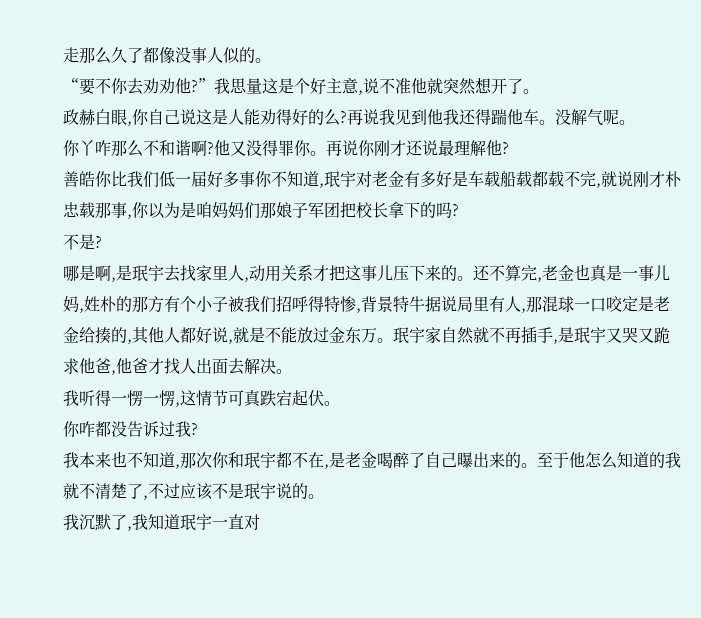走那么久了都像没事人似的。
“要不你去劝劝他?”我思量这是个好主意,说不准他就突然想开了。
政赫白眼,你自己说这是人能劝得好的么?再说我见到他我还得踹他车。没解气呢。
你丫咋那么不和谐啊?他又没得罪你。再说你刚才还说最理解他?
善皓你比我们低一届好多事你不知道,珉宇对老金有多好是车载船载都载不完,就说刚才朴忠载那事,你以为是咱妈妈们那娘子军团把校长拿下的吗?
不是?
哪是啊,是珉宇去找家里人,动用关系才把这事儿压下来的。还不算完,老金也真是一事儿妈,姓朴的那方有个小子被我们招呼得特惨,背景特牛据说局里有人,那混球一口咬定是老金给揍的,其他人都好说,就是不能放过金东万。珉宇家自然就不再插手,是珉宇又哭又跪求他爸,他爸才找人出面去解决。
我听得一愣一愣,这情节可真跌宕起伏。
你咋都没告诉过我?
我本来也不知道,那次你和珉宇都不在,是老金喝醉了自己曝出来的。至于他怎么知道的我就不清楚了,不过应该不是珉宇说的。
我沉默了,我知道珉宇一直对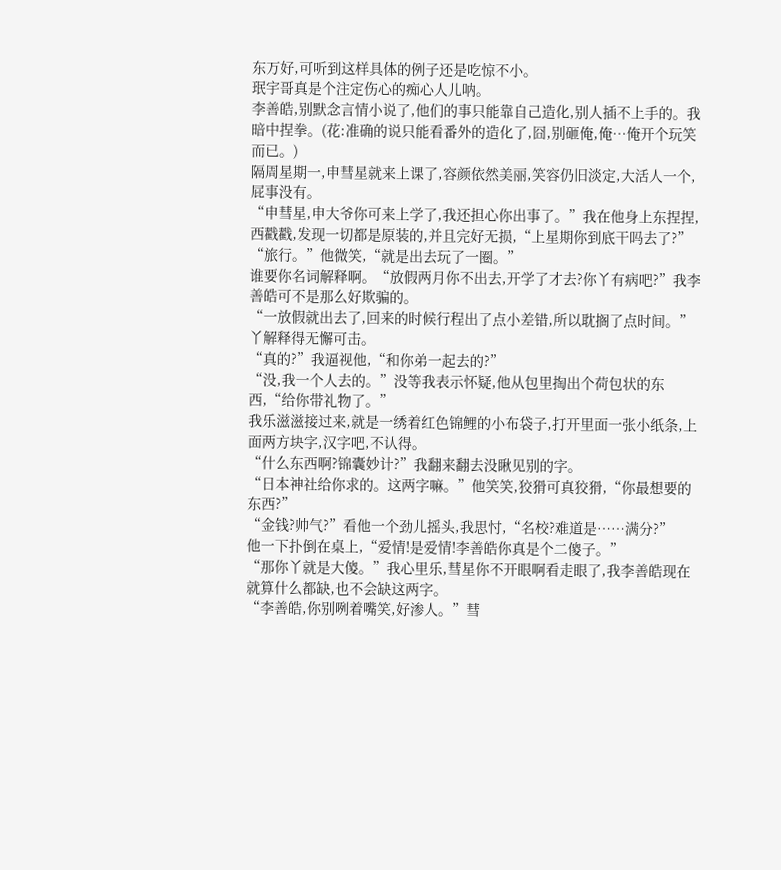东万好,可听到这样具体的例子还是吃惊不小。
珉宇哥真是个注定伤心的痴心人儿呐。
李善皓,别默念言情小说了,他们的事只能靠自己造化,别人插不上手的。我暗中捏拳。(花:准确的说只能看番外的造化了,囧,别砸俺,俺…俺开个玩笑而已。)
隔周星期一,申彗星就来上课了,容颜依然美丽,笑容仍旧淡定,大活人一个,屁事没有。
“申彗星,申大爷你可来上学了,我还担心你出事了。”我在他身上东捏捏,西戳戳,发现一切都是原装的,并且完好无损,“上星期你到底干吗去了?”
“旅行。”他微笑,“就是出去玩了一圈。”
谁要你名词解释啊。“放假两月你不出去,开学了才去?你丫有病吧?”我李善皓可不是那么好欺骗的。
“一放假就出去了,回来的时候行程出了点小差错,所以耽搁了点时间。”丫解释得无懈可击。
“真的?”我逼视他,“和你弟一起去的?”
“没,我一个人去的。”没等我表示怀疑,他从包里掏出个荷包状的东西,“给你带礼物了。”
我乐滋滋接过来,就是一绣着红色锦鲤的小布袋子,打开里面一张小纸条,上面两方块字,汉字吧,不认得。
“什么东西啊?锦囊妙计?”我翻来翻去没瞅见别的字。
“日本神社给你求的。这两字嘛。”他笑笑,狡猾可真狡猾,“你最想要的东西?”
“金钱?帅气?”看他一个劲儿摇头,我思忖,“名校?难道是……满分?”
他一下扑倒在桌上,“爱情!是爱情!李善皓你真是个二傻子。”
“那你丫就是大傻。”我心里乐,彗星你不开眼啊看走眼了,我李善皓现在就算什么都缺,也不会缺这两字。
“李善皓,你别咧着嘴笑,好渗人。”彗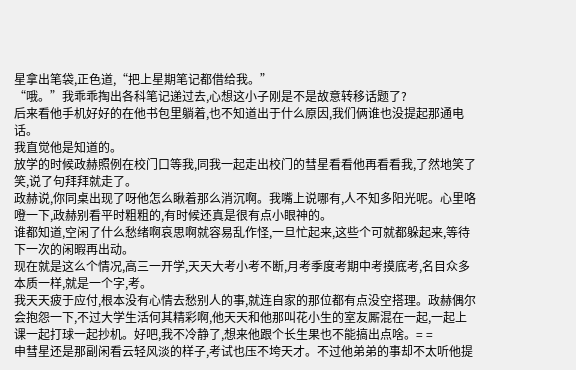星拿出笔袋,正色道,“把上星期笔记都借给我。”
“哦。”我乖乖掏出各科笔记递过去,心想这小子刚是不是故意转移话题了?
后来看他手机好好的在他书包里躺着,也不知道出于什么原因,我们俩谁也没提起那通电话。
我直觉他是知道的。
放学的时候政赫照例在校门口等我,同我一起走出校门的彗星看看他再看看我,了然地笑了笑,说了句拜拜就走了。
政赫说,你同桌出现了呀他怎么瞅着那么消沉啊。我嘴上说哪有,人不知多阳光呢。心里咯噔一下,政赫别看平时粗粗的,有时候还真是很有点小眼神的。
谁都知道,空闲了什么愁绪啊哀思啊就容易乱作怪,一旦忙起来,这些个可就都躲起来,等待下一次的闲暇再出动。
现在就是这么个情况,高三一开学,天天大考小考不断,月考季度考期中考摸底考,名目众多本质一样,就是一个字,考。
我天天疲于应付,根本没有心情去愁别人的事,就连自家的那位都有点没空搭理。政赫偶尔会抱怨一下,不过大学生活何其精彩啊,他天天和他那叫花小生的室友厮混在一起,一起上课一起打球一起抄机。好吧,我不冷静了,想来他跟个长生果也不能搞出点啥。= =
申彗星还是那副闲看云轻风淡的样子,考试也压不垮天才。不过他弟弟的事却不太听他提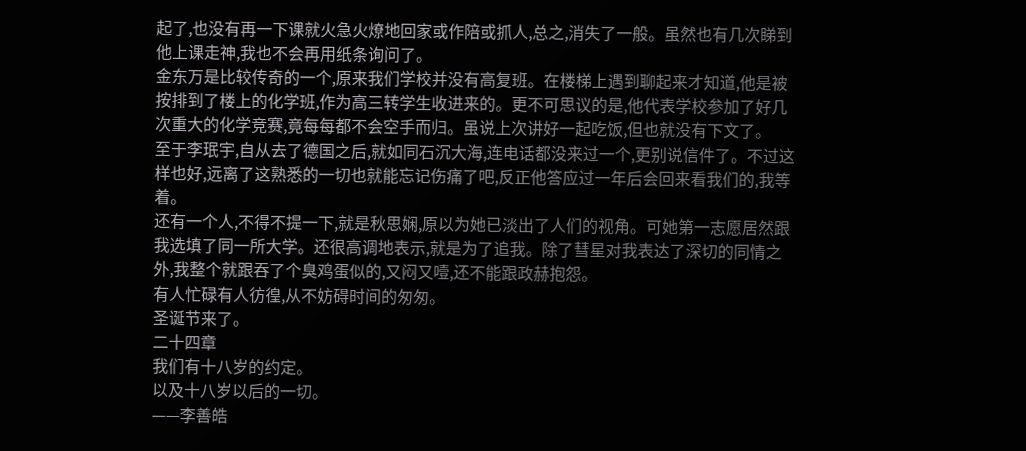起了,也没有再一下课就火急火燎地回家或作陪或抓人,总之,消失了一般。虽然也有几次睇到他上课走神,我也不会再用纸条询问了。
金东万是比较传奇的一个,原来我们学校并没有高复班。在楼梯上遇到聊起来才知道,他是被按排到了楼上的化学班,作为高三转学生收进来的。更不可思议的是,他代表学校参加了好几次重大的化学竞赛,竟每每都不会空手而归。虽说上次讲好一起吃饭,但也就没有下文了。
至于李珉宇,自从去了德国之后,就如同石沉大海,连电话都没来过一个,更别说信件了。不过这样也好,远离了这熟悉的一切也就能忘记伤痛了吧,反正他答应过一年后会回来看我们的,我等着。
还有一个人,不得不提一下,就是秋思娴,原以为她已淡出了人们的视角。可她第一志愿居然跟我选填了同一所大学。还很高调地表示,就是为了追我。除了彗星对我表达了深切的同情之外,我整个就跟吞了个臭鸡蛋似的,又闷又噎,还不能跟政赫抱怨。
有人忙碌有人彷徨,从不妨碍时间的匆匆。
圣诞节来了。
二十四章
我们有十八岁的约定。
以及十八岁以后的一切。
——李善皓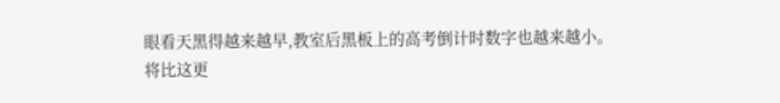眼看天黑得越来越早,教室后黑板上的高考倒计时数字也越来越小。
将比这更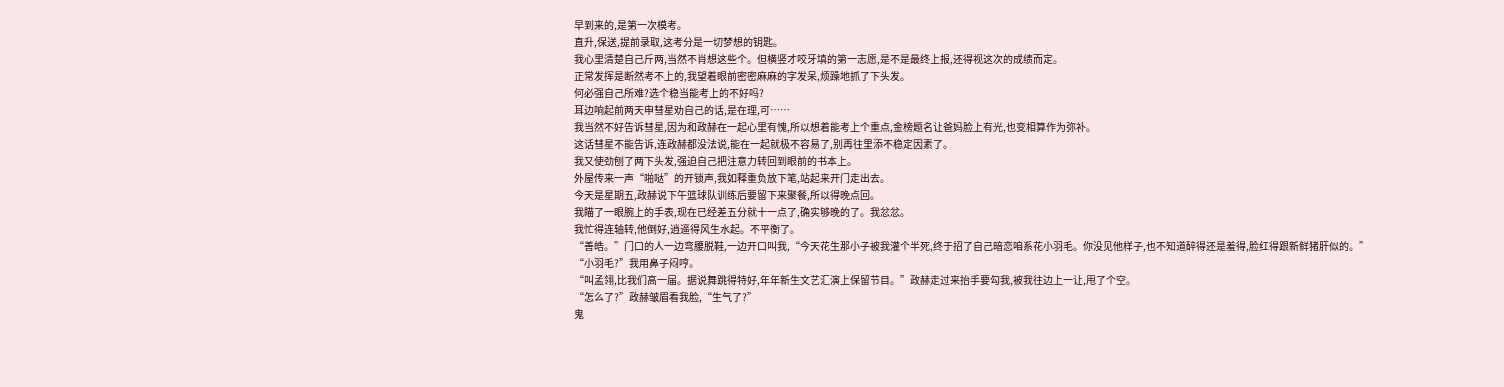早到来的,是第一次模考。
直升,保送,提前录取,这考分是一切梦想的钥匙。
我心里清楚自己斤两,当然不肖想这些个。但横竖才咬牙填的第一志愿,是不是最终上报,还得视这次的成绩而定。
正常发挥是断然考不上的,我望着眼前密密麻麻的字发呆,烦躁地抓了下头发。
何必强自己所难?选个稳当能考上的不好吗?
耳边响起前两天申彗星劝自己的话,是在理,可……
我当然不好告诉彗星,因为和政赫在一起心里有愧,所以想着能考上个重点,金榜题名让爸妈脸上有光,也变相算作为弥补。
这话彗星不能告诉,连政赫都没法说,能在一起就极不容易了,别再往里添不稳定因素了。
我又使劲刨了两下头发,强迫自己把注意力转回到眼前的书本上。
外屋传来一声“啪哒”的开锁声,我如释重负放下笔,站起来开门走出去。
今天是星期五,政赫说下午篮球队训练后要留下来聚餐,所以得晚点回。
我瞄了一眼腕上的手表,现在已经差五分就十一点了,确实够晚的了。我忿忿。
我忙得连轴转,他倒好,逍遥得风生水起。不平衡了。
“善皓。”门口的人一边弯腰脱鞋,一边开口叫我,“今天花生那小子被我灌个半死,终于招了自己暗恋咱系花小羽毛。你没见他样子,也不知道醉得还是羞得,脸红得跟新鲜猪肝似的。”
“小羽毛?”我用鼻子闷哼。
“叫孟翎,比我们高一届。据说舞跳得特好,年年新生文艺汇演上保留节目。”政赫走过来抬手要勾我,被我往边上一让,甩了个空。
“怎么了?”政赫皱眉看我脸,“生气了?”
鬼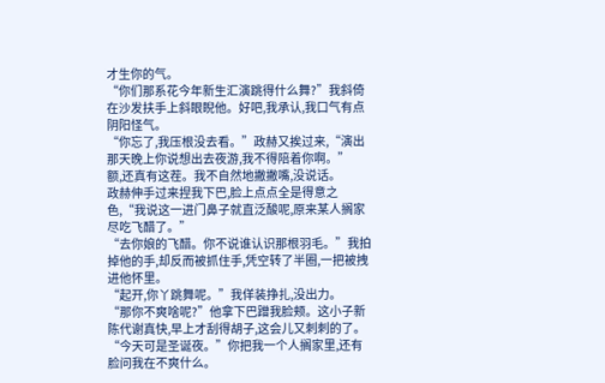才生你的气。
“你们那系花今年新生汇演跳得什么舞?”我斜倚在沙发扶手上斜眼睨他。好吧,我承认,我口气有点阴阳怪气。
“你忘了,我压根没去看。”政赫又挨过来,“演出那天晚上你说想出去夜游,我不得陪着你啊。”
额,还真有这茬。我不自然地撇撇嘴,没说话。
政赫伸手过来捏我下巴,脸上点点全是得意之色,“我说这一进门鼻子就直泛酸呢,原来某人搁家尽吃飞醋了。”
“去你娘的飞醋。你不说谁认识那根羽毛。”我拍掉他的手,却反而被抓住手,凭空转了半圈,一把被拽进他怀里。
“起开,你丫跳舞呢。”我佯装挣扎,没出力。
“那你不爽啥呢?”他拿下巴蹭我脸颊。这小子新陈代谢真快,早上才刮得胡子,这会儿又刺刺的了。
“今天可是圣诞夜。”你把我一个人搁家里,还有脸问我在不爽什么。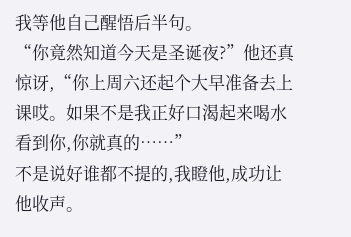我等他自己醒悟后半句。
“你竟然知道今天是圣诞夜?”他还真惊讶,“你上周六还起个大早准备去上课哎。如果不是我正好口渴起来喝水看到你,你就真的……”
不是说好谁都不提的,我瞪他,成功让他收声。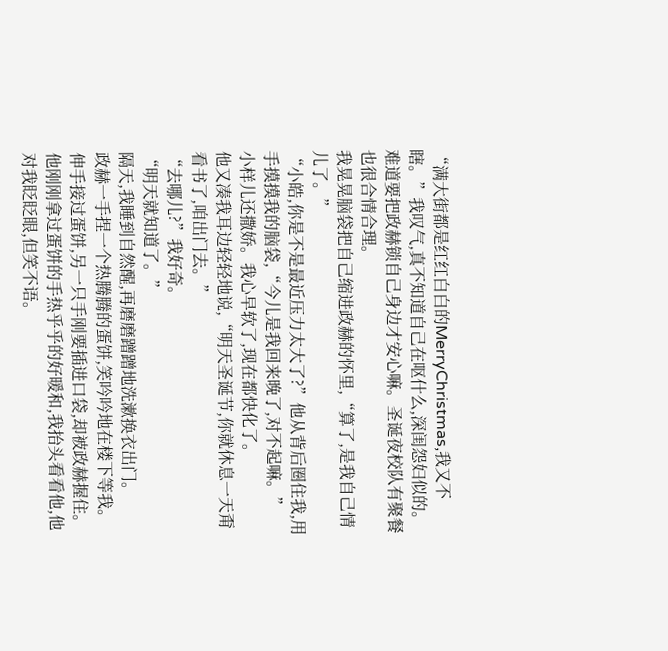“满大街都是红红白白的MerryChristmas,我又不瞎。”我叹气,真不知道自己在呕什么,深闺怨妇似的。难道要把政赫锁自己身边才安心嘛。圣诞夜校队有聚餐也很合情合理。
我晃晃脑袋把自己缩进政赫的怀里,“算了,是我自己情儿了。”
“小皓,你是不是最近压力太大了?”他从背后圈住我,用手摸摸我的脑袋,“今儿是我回来晚了,对不起嘛。”
小样儿还撒娇。我心早软了,现在都快化了。
他又凑我耳边轻轻地说,“明天圣诞节,你就休息一天甭看书了,咱出门去。”
“去哪儿?”我好奇。
“明天就知道了。”
隔天,我睡到自然醒,再磨磨蹭蹭地洗漱换衣出门。
政赫一手捏一个热腾腾的蛋饼,笑吟吟地在楼下等我。
伸手接过蛋饼,另一只手刚要插进口袋,却被政赫握住。
他刚刚拿过蛋饼的手热乎乎的好暖和,我抬头看看他,他对我眨眨眼,但笑不语。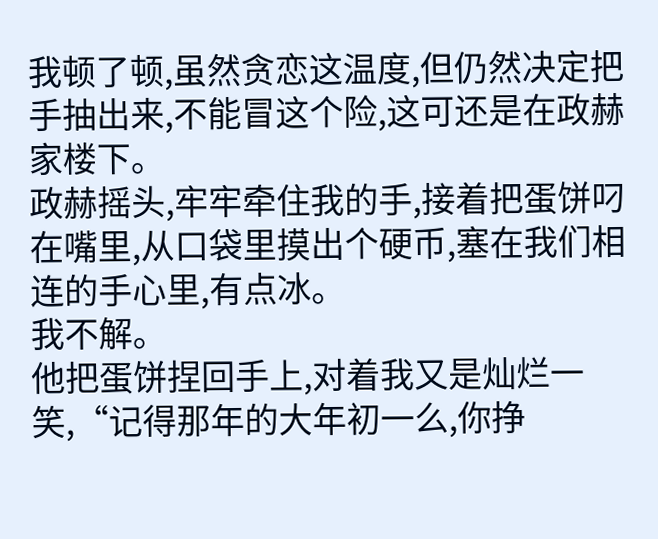我顿了顿,虽然贪恋这温度,但仍然决定把手抽出来,不能冒这个险,这可还是在政赫家楼下。
政赫摇头,牢牢牵住我的手,接着把蛋饼叼在嘴里,从口袋里摸出个硬币,塞在我们相连的手心里,有点冰。
我不解。
他把蛋饼捏回手上,对着我又是灿烂一笑,“记得那年的大年初一么,你挣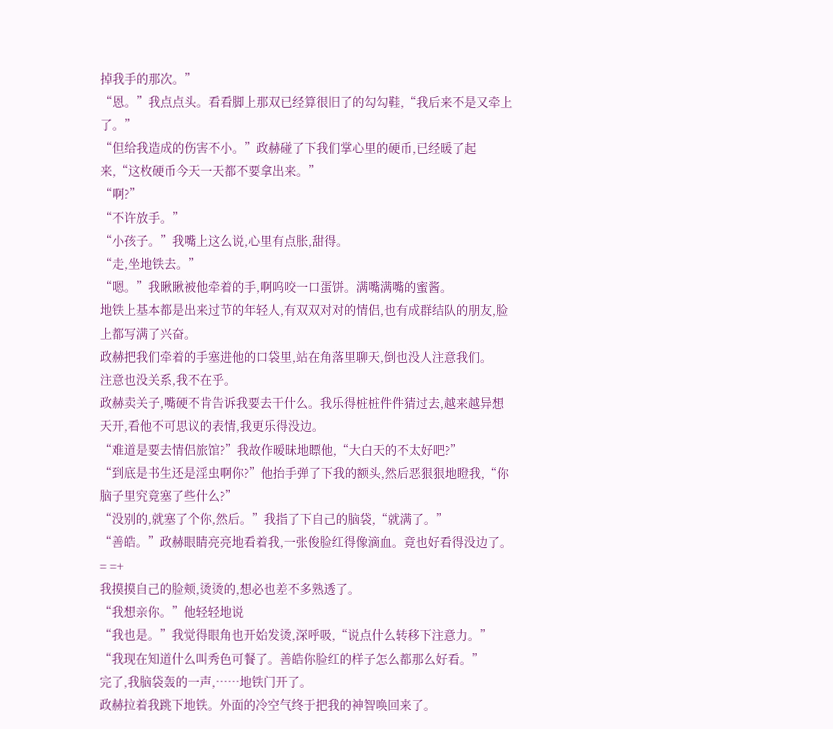掉我手的那次。”
“恩。”我点点头。看看脚上那双已经算很旧了的勾勾鞋,“我后来不是又牵上了。”
“但给我造成的伤害不小。”政赫碰了下我们掌心里的硬币,已经暖了起来,“这枚硬币今天一天都不要拿出来。”
“啊?”
“不许放手。”
“小孩子。”我嘴上这么说,心里有点胀,甜得。
“走,坐地铁去。”
“嗯。”我瞅瞅被他牵着的手,啊呜咬一口蛋饼。满嘴满嘴的蜜酱。
地铁上基本都是出来过节的年轻人,有双双对对的情侣,也有成群结队的朋友,脸上都写满了兴奋。
政赫把我们牵着的手塞进他的口袋里,站在角落里聊天,倒也没人注意我们。
注意也没关系,我不在乎。
政赫卖关子,嘴硬不肯告诉我要去干什么。我乐得桩桩件件猜过去,越来越异想天开,看他不可思议的表情,我更乐得没边。
“难道是要去情侣旅馆?”我故作暧昧地瞟他,“大白天的不太好吧?”
“到底是书生还是淫虫啊你?”他抬手弹了下我的额头,然后恶狠狠地瞪我,“你脑子里究竟塞了些什么?”
“没别的,就塞了个你,然后。”我指了下自己的脑袋,“就满了。”
“善皓。”政赫眼睛亮亮地看着我,一张俊脸红得像滴血。竟也好看得没边了。= =+
我摸摸自己的脸颊,烫烫的,想必也差不多熟透了。
“我想亲你。”他轻轻地说
“我也是。”我觉得眼角也开始发烫,深呼吸,“说点什么转移下注意力。”
“我现在知道什么叫秀色可餐了。善皓你脸红的样子怎么都那么好看。”
完了,我脑袋轰的一声,……地铁门开了。
政赫拉着我跳下地铁。外面的冷空气终于把我的神智唤回来了。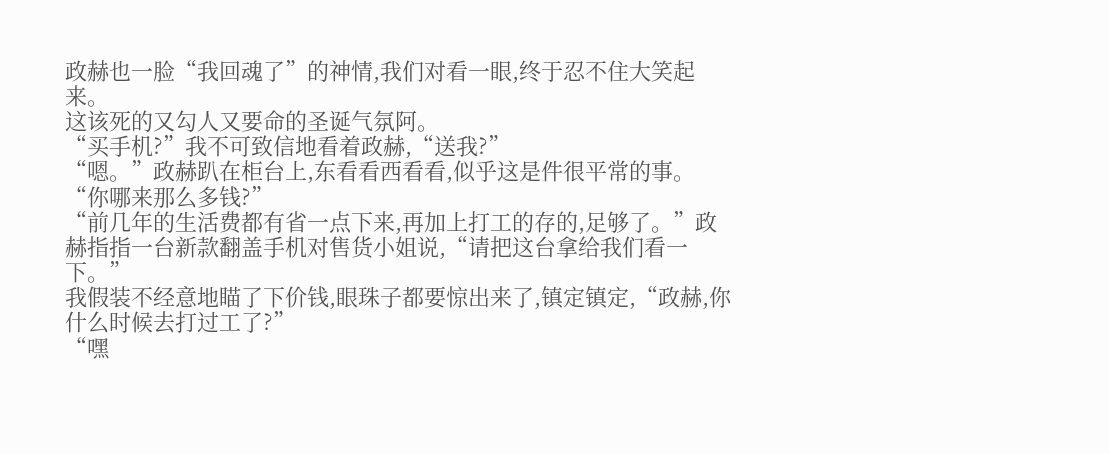政赫也一脸“我回魂了”的神情,我们对看一眼,终于忍不住大笑起来。
这该死的又勾人又要命的圣诞气氛阿。
“买手机?”我不可致信地看着政赫,“送我?”
“嗯。”政赫趴在柜台上,东看看西看看,似乎这是件很平常的事。
“你哪来那么多钱?”
“前几年的生活费都有省一点下来,再加上打工的存的,足够了。”政赫指指一台新款翻盖手机对售货小姐说,“请把这台拿给我们看一下。”
我假装不经意地瞄了下价钱,眼珠子都要惊出来了,镇定镇定,“政赫,你什么时候去打过工了?”
“嘿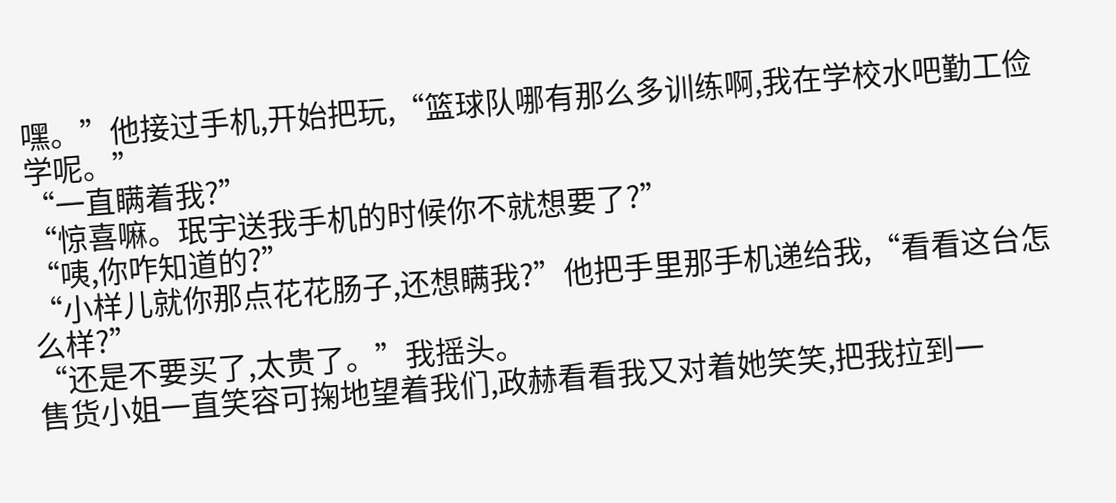嘿。”他接过手机,开始把玩,“篮球队哪有那么多训练啊,我在学校水吧勤工俭学呢。”
“一直瞒着我?”
“惊喜嘛。珉宇送我手机的时候你不就想要了?”
“咦,你咋知道的?”
“小样儿就你那点花花肠子,还想瞒我?”他把手里那手机递给我,“看看这台怎么样?”
“还是不要买了,太贵了。”我摇头。
售货小姐一直笑容可掬地望着我们,政赫看看我又对着她笑笑,把我拉到一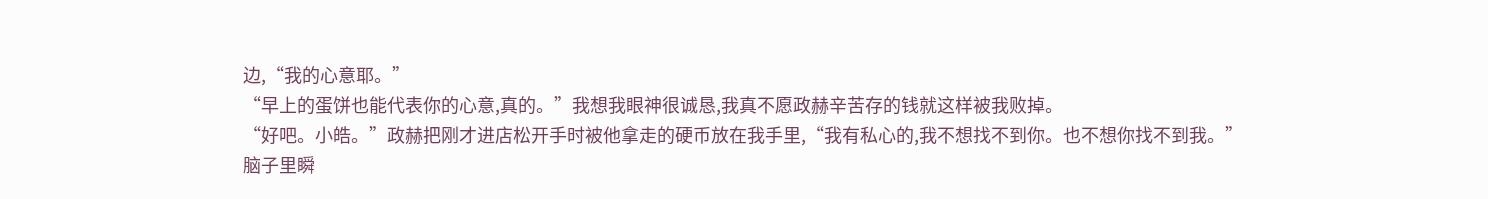边,“我的心意耶。”
“早上的蛋饼也能代表你的心意,真的。”我想我眼神很诚恳,我真不愿政赫辛苦存的钱就这样被我败掉。
“好吧。小皓。”政赫把刚才进店松开手时被他拿走的硬币放在我手里,“我有私心的,我不想找不到你。也不想你找不到我。”
脑子里瞬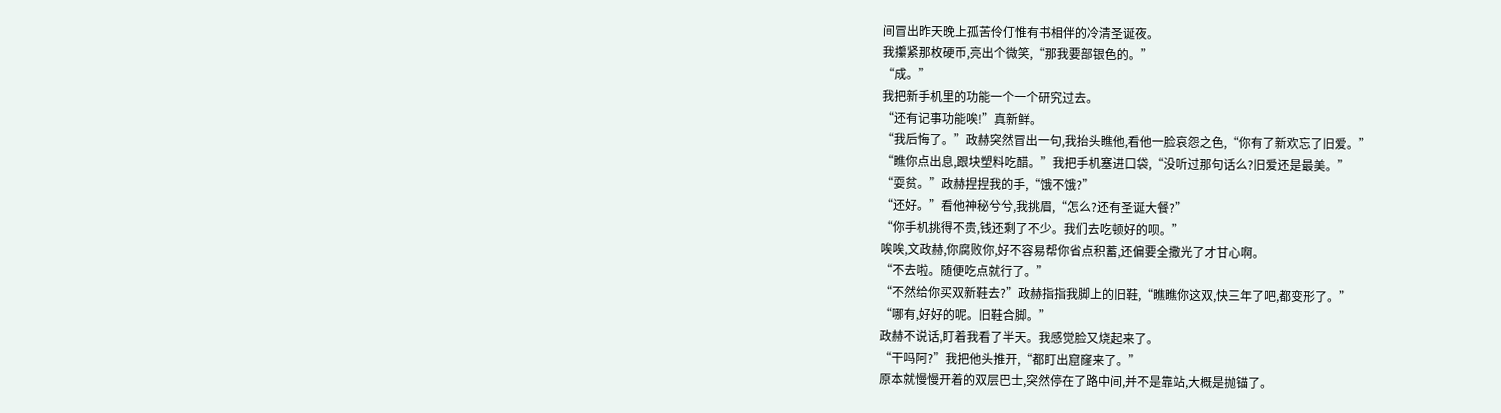间冒出昨天晚上孤苦伶仃惟有书相伴的冷清圣诞夜。
我攥紧那枚硬币,亮出个微笑,“那我要部银色的。”
“成。”
我把新手机里的功能一个一个研究过去。
“还有记事功能唉!”真新鲜。
“我后悔了。”政赫突然冒出一句,我抬头瞧他,看他一脸哀怨之色,“你有了新欢忘了旧爱。”
“瞧你点出息,跟块塑料吃醋。”我把手机塞进口袋,“没听过那句话么?旧爱还是最美。”
“耍贫。”政赫捏捏我的手,“饿不饿?”
“还好。”看他神秘兮兮,我挑眉,“怎么?还有圣诞大餐?”
“你手机挑得不贵,钱还剩了不少。我们去吃顿好的呗。”
唉唉,文政赫,你腐败你,好不容易帮你省点积蓄,还偏要全撒光了才甘心啊。
“不去啦。随便吃点就行了。”
“不然给你买双新鞋去?”政赫指指我脚上的旧鞋,“瞧瞧你这双,快三年了吧,都变形了。”
“哪有,好好的呢。旧鞋合脚。”
政赫不说话,盯着我看了半天。我感觉脸又烧起来了。
“干吗阿?”我把他头推开,“都盯出窟窿来了。”
原本就慢慢开着的双层巴士,突然停在了路中间,并不是靠站,大概是抛锚了。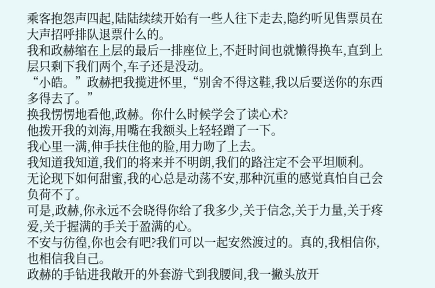乘客抱怨声四起,陆陆续续开始有一些人往下走去,隐约听见售票员在大声招呼排队退票什么的。
我和政赫缩在上层的最后一排座位上,不赶时间也就懒得换车,直到上层只剩下我们两个,车子还是没动。
“小皓。”政赫把我揽进怀里,“别舍不得这鞋,我以后要送你的东西多得去了。”
换我愣愣地看他,政赫。你什么时候学会了读心术?
他拨开我的刘海,用嘴在我额头上轻轻蹭了一下。
我心里一满,伸手扶住他的脸,用力吻了上去。
我知道我知道,我们的将来并不明朗,我们的路注定不会平坦顺利。
无论现下如何甜蜜,我的心总是动荡不安,那种沉重的感觉真怕自己会负荷不了。
可是,政赫,你永远不会晓得你给了我多少,关于信念,关于力量,关于疼爱,关于握满的手关于盈满的心。
不安与彷徨,你也会有吧?我们可以一起安然渡过的。真的,我相信你,也相信我自己。
政赫的手钻进我敞开的外套游弋到我腰间,我一撇头放开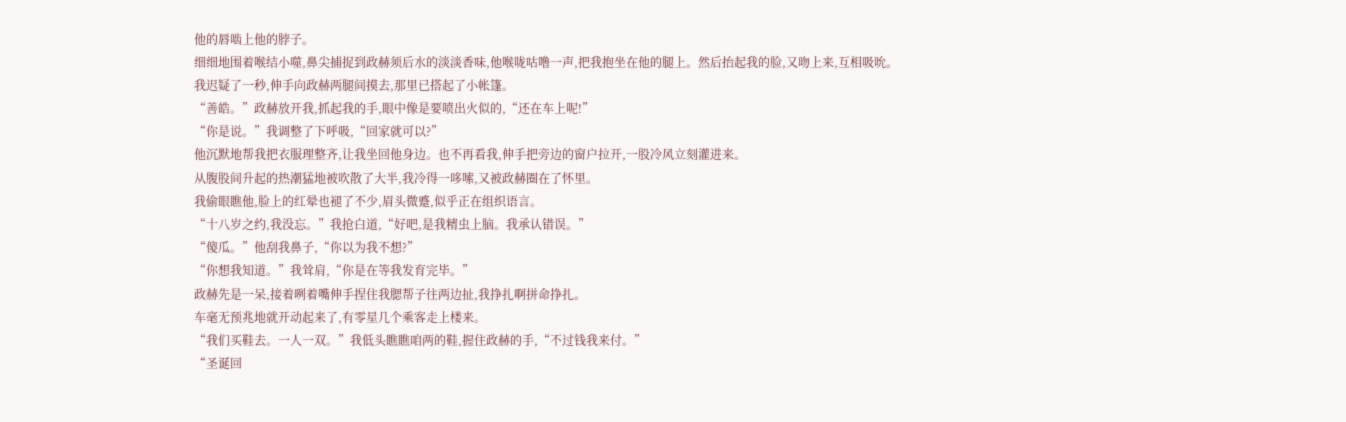他的唇啮上他的脖子。
细细地围着喉结小噬,鼻尖捕捉到政赫须后水的淡淡香味,他喉咙咕噜一声,把我抱坐在他的腿上。然后抬起我的脸,又吻上来,互相吸吮。
我迟疑了一秒,伸手向政赫两腿间摸去,那里已搭起了小帐篷。
“善皓。”政赫放开我,抓起我的手,眼中像是要喷出火似的,“还在车上呢!”
“你是说。”我调整了下呼吸,“回家就可以?”
他沉默地帮我把衣服理整齐,让我坐回他身边。也不再看我,伸手把旁边的窗户拉开,一股冷风立刻灌进来。
从腹股间升起的热潮猛地被吹散了大半,我冷得一哆嗦,又被政赫圈在了怀里。
我偷眼瞧他,脸上的红晕也褪了不少,眉头微蹙,似乎正在组织语言。
“十八岁之约,我没忘。”我抢白道,“好吧,是我精虫上脑。我承认错误。”
“傻瓜。”他刮我鼻子,“你以为我不想?”
“你想我知道。”我耸肩,“你是在等我发育完毕。”
政赫先是一呆,接着咧着嘴伸手捏住我腮帮子往两边扯,我挣扎啊拼命挣扎。
车毫无预兆地就开动起来了,有零星几个乘客走上楼来。
“我们买鞋去。一人一双。”我低头瞧瞧咱两的鞋,握住政赫的手,“不过钱我来付。”
“圣诞回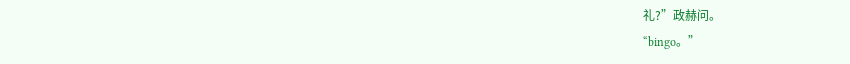礼?”政赫问。
“bingo。”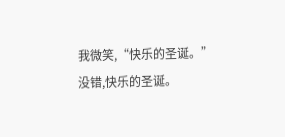我微笑,“快乐的圣诞。”
没错,快乐的圣诞。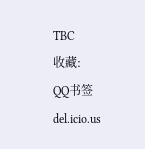TBC
收藏:
QQ书签
del.icio.us